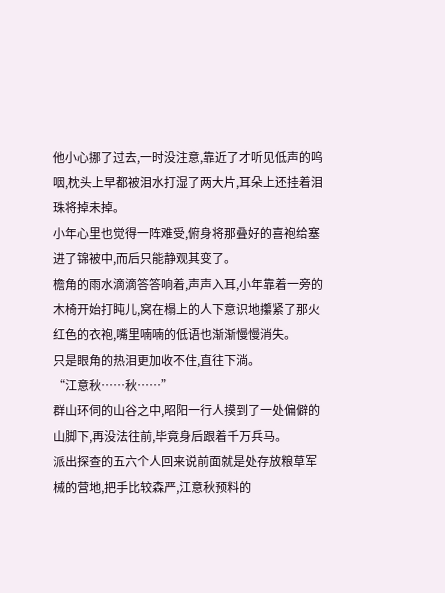他小心挪了过去,一时没注意,靠近了才听见低声的呜咽,枕头上早都被泪水打湿了两大片,耳朵上还挂着泪珠将掉未掉。
小年心里也觉得一阵难受,俯身将那叠好的喜袍给塞进了锦被中,而后只能静观其变了。
檐角的雨水滴滴答答响着,声声入耳,小年靠着一旁的木椅开始打盹儿,窝在榻上的人下意识地攥紧了那火红色的衣袍,嘴里喃喃的低语也渐渐慢慢消失。
只是眼角的热泪更加收不住,直往下淌。
“江意秋……秋……”
群山环伺的山谷之中,昭阳一行人摸到了一处偏僻的山脚下,再没法往前,毕竟身后跟着千万兵马。
派出探查的五六个人回来说前面就是处存放粮草军械的营地,把手比较森严,江意秋预料的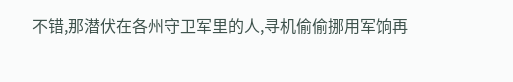不错,那潜伏在各州守卫军里的人,寻机偷偷挪用军饷再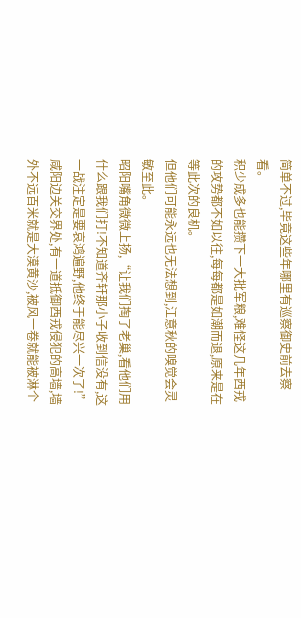简单不过,毕竟这些年哪里有巡察御史前去察看。
积少成多也能攒下一大批军粮,难怪这几年西戎的攻势都不如以往,每每都是如潮而退,原来是在等此次的良机。
但他们可能永远也无法想到,江意秋的嗅觉会灵敏至此。
昭阳嘴角微微上扬,“让我们掏了老巢,看他们用什么跟我们打!不知道齐轩那小子收到信没有,这一战注定是要哀鸿遍野,他终于能尽兴一次了!”
咸阳边关交界处,有一道抵御西戎侵犯的高墙,墙外不远百米就是大漠黄沙,被风一卷就能被淋个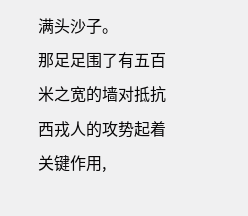满头沙子。
那足足围了有五百米之宽的墙对抵抗西戎人的攻势起着关键作用,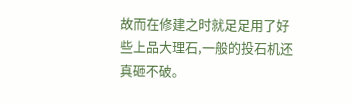故而在修建之时就足足用了好些上品大理石,一般的投石机还真砸不破。